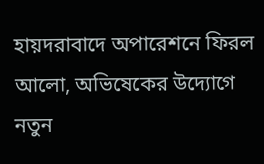হায়দরাবাদে অপারেশনে ফিরল আলো, অভিষেকের উদ্যোগে নতুন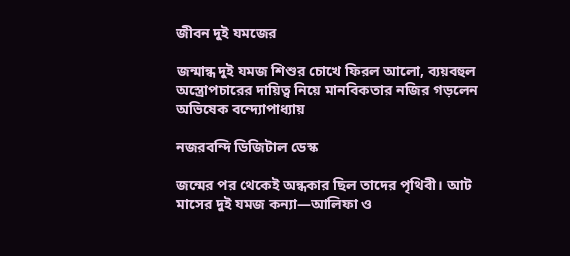জীবন দুই যমজের

জন্মান্ধ দুই যমজ শিশুর চোখে ফিরল আলো, ব্যয়বহুল অস্ত্রোপচারের দায়িত্ব নিয়ে মানবিকতার নজির গড়লেন অভিষেক বন্দ্যোপাধ্যায়

নজরবন্দি ডিজিটাল ডেস্ক

জন্মের পর থেকেই অন্ধকার ছিল তাদের পৃথিবী। আট মাসের দুই যমজ কন্যা—আলিফা ও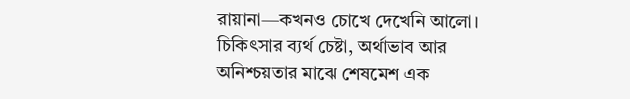রায়ানা—কখনও চোখে দেখেনি আলো। চিকিৎসার ব্যর্থ চেষ্টা, অর্থাভাব আর অনিশ্চয়তার মাঝে শেষমেশ এক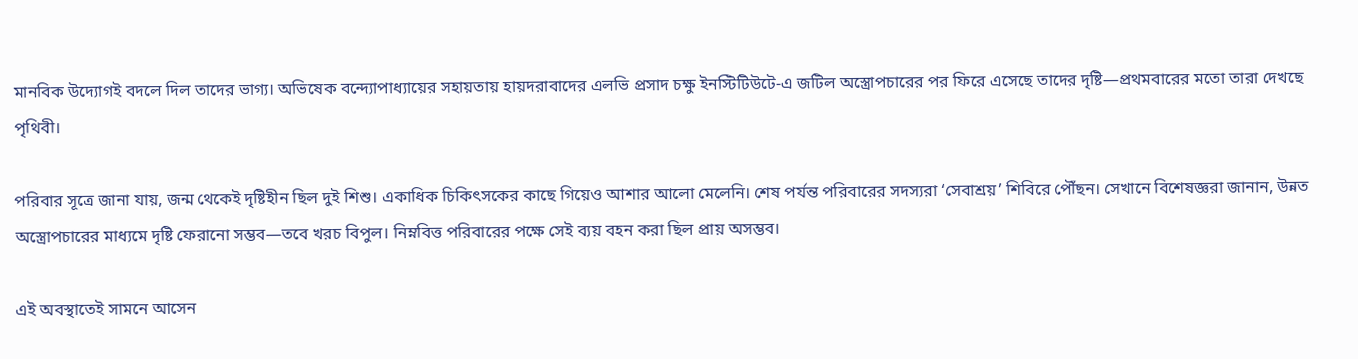মানবিক উদ্যোগই বদলে দিল তাদের ভাগ্য। অভিষেক বন্দ্যোপাধ্যায়ের সহায়তায় হায়দরাবাদের এলভি প্রসাদ চক্ষু ইনস্টিটিউটে-এ জটিল অস্ত্রোপচারের পর ফিরে এসেছে তাদের দৃষ্টি—প্রথমবারের মতো তারা দেখছে পৃথিবী।

পরিবার সূত্রে জানা যায়, জন্ম থেকেই দৃষ্টিহীন ছিল দুই শিশু। একাধিক চিকিৎসকের কাছে গিয়েও আশার আলো মেলেনি। শেষ পর্যন্ত পরিবারের সদস্যরা ‘সেবাশ্রয়’ শিবিরে পৌঁছন। সেখানে বিশেষজ্ঞরা জানান, উন্নত অস্ত্রোপচারের মাধ্যমে দৃষ্টি ফেরানো সম্ভব—তবে খরচ বিপুল। নিম্নবিত্ত পরিবারের পক্ষে সেই ব্যয় বহন করা ছিল প্রায় অসম্ভব।

এই অবস্থাতেই সামনে আসেন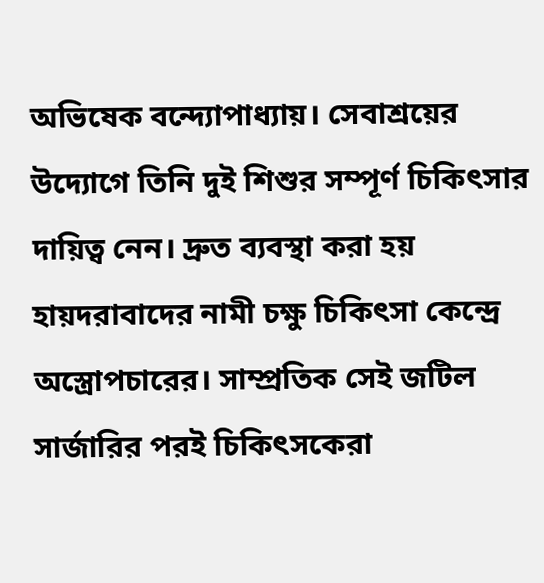অভিষেক বন্দ্যোপাধ্যায়। সেবাশ্রয়ের উদ্যোগে তিনি দুই শিশুর সম্পূর্ণ চিকিৎসার দায়িত্ব নেন। দ্রুত ব্যবস্থা করা হয় হায়দরাবাদের নামী চক্ষু চিকিৎসা কেন্দ্রে অস্ত্রোপচারের। সাম্প্রতিক সেই জটিল সার্জারির পরই চিকিৎসকেরা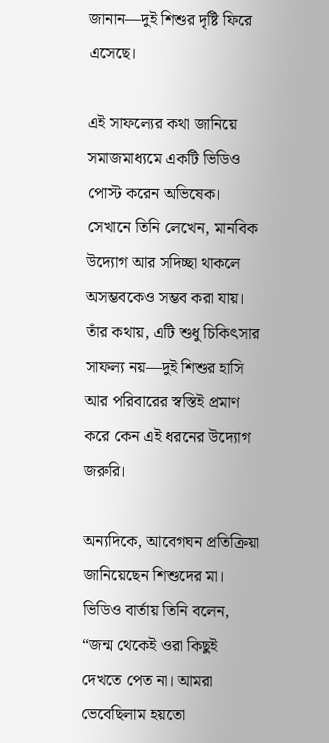জানান—দুই শিশুর দৃষ্টি ফিরে এসেছে।

এই সাফল্যের কথা জানিয়ে সমাজমাধ্যমে একটি ভিডিও পোস্ট করেন অভিষেক। সেখানে তিনি লেখেন, মানবিক উদ্যোগ আর সদিচ্ছা থাকলে অসম্ভবকেও সম্ভব করা যায়। তাঁর কথায়, এটি শুধু চিকিৎসার সাফল্য নয়—দুই শিশুর হাসি আর পরিবারের স্বস্তিই প্রমাণ করে কেন এই ধরনের উদ্যোগ জরুরি।

অন্যদিকে, আবেগঘন প্রতিক্রিয়া জানিয়েছেন শিশুদের মা। ভিডিও বার্তায় তিনি বলেন, “জন্ম থেকেই ওরা কিছুই দেখতে পেত না। আমরা ভেবেছিলাম হয়তো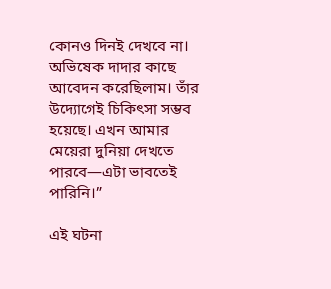কোনও দিনই দেখবে না। অভিষেক দাদার কাছে আবেদন করেছিলাম। তাঁর উদ্যোগেই চিকিৎসা সম্ভব হয়েছে। এখন আমার মেয়েরা দুনিয়া দেখতে পারবে—এটা ভাবতেই পারিনি।”

এই ঘটনা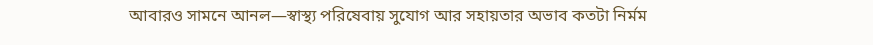আবারও সামনে আনল—স্বাস্থ্য পরিষেবায় সুযোগ আর সহায়তার অভাব কতটা নির্মম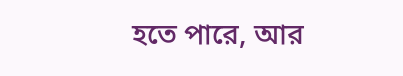হতে পারে, আর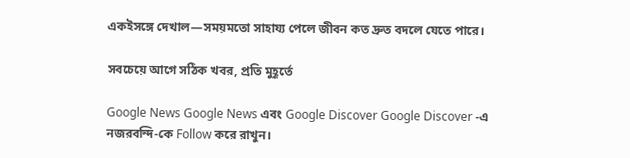একইসঙ্গে দেখাল—সময়মতো সাহায্য পেলে জীবন কত দ্রুত বদলে যেতে পারে।

সবচেয়ে আগে সঠিক খবর, প্রতি মুহূর্তে

Google News Google News এবং Google Discover Google Discover -এ নজরবন্দি-কে Follow করে রাখুন।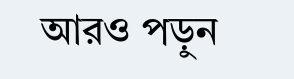আরও পড়ুন